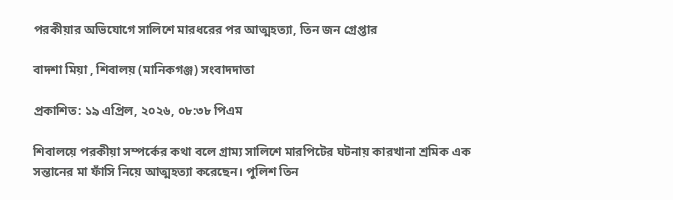পরকীয়ার অভিযোগে সালিশে মারধরের পর আত্মহত্যা, তিন জন গ্রেপ্তার

বাদশা মিয়া , শিবালয় (মানিকগঞ্জ) সংবাদদাতা

প্রকাশিত: ১৯ এপ্রিল, ২০২৬, ০৮:৩৮ পিএম

শিবালয়ে পরকীয়া সম্পর্কের কথা বলে গ্রাম্য সালিশে মারপিটের ঘটনায় কারখানা শ্রমিক এক সন্তানের মা ফাঁসি নিয়ে আত্মহত্যা করেছেন। পুলিশ তিন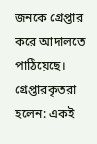জনকে গ্রেপ্তার করে আদালতে পাঠিয়েছে। গ্রেপ্তারকৃতরা হলেন: একই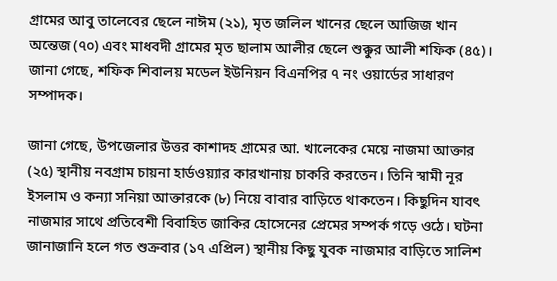গ্রামের আবু তালেবের ছেলে নাঈম (২১), মৃত জলিল খানের ছেলে আজিজ খান অন্তেজ (৭০) এবং মাধবদী গ্রামের মৃত ছালাম আলীর ছেলে শুক্কুর আলী শফিক (৪৫)। জানা গেছে, শফিক শিবালয় মডেল ইউনিয়ন বিএনপির ৭ নং ওয়ার্ডের সাধারণ সম্পাদক।

জানা গেছে, উপজেলার উত্তর কাশাদহ গ্রামের আ. খালেকের মেয়ে নাজমা আক্তার (২৫) স্থানীয় নবগ্রাম চায়না হার্ডওয়্যার কারখানায় চাকরি করতেন। তিনি স্বামী নূর ইসলাম ও কন্যা সনিয়া আক্তারকে (৮) নিয়ে বাবার বাড়িতে থাকতেন। কিছুদিন যাবৎ নাজমার সাথে প্রতিবেশী বিবাহিত জাকির হোসেনের প্রেমের সম্পর্ক গড়ে ওঠে। ঘটনা জানাজানি হলে গত শুক্রবার (১৭ এপ্রিল) স্থানীয় কিছু যুবক নাজমার বাড়িতে সালিশ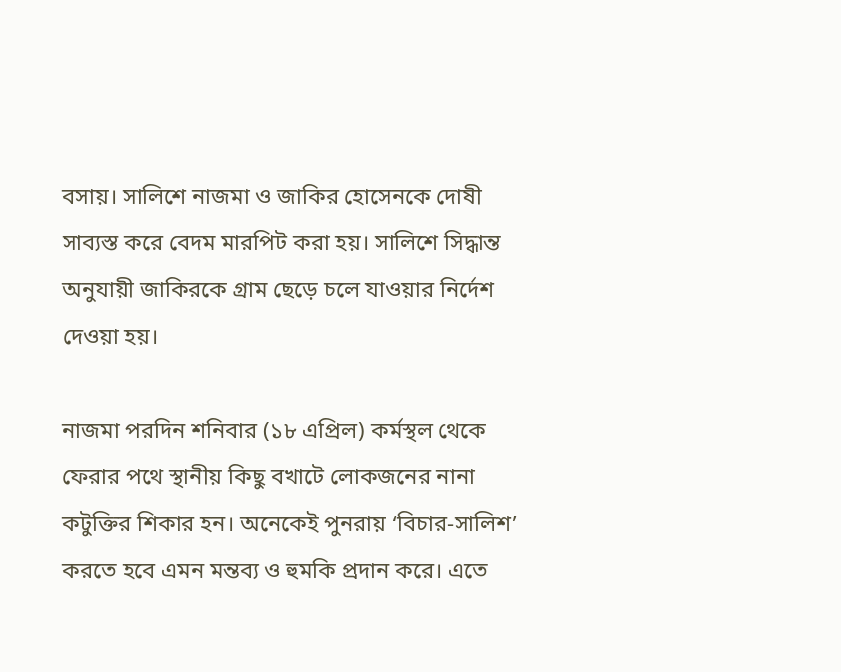বসায়। সালিশে নাজমা ও জাকির হোসেনকে দোষী সাব্যস্ত করে বেদম মারপিট করা হয়। সালিশে সিদ্ধান্ত অনুযায়ী জাকিরকে গ্রাম ছেড়ে চলে যাওয়ার নির্দেশ দেওয়া হয়।

নাজমা পরদিন শনিবার (১৮ এপ্রিল) কর্মস্থল থেকে ফেরার পথে স্থানীয় কিছু বখাটে লোকজনের নানা কটুক্তির শিকার হন। অনেকেই পুনরায় ‘বিচার-সালিশ’ করতে হবে এমন মন্তব্য ও হুমকি প্রদান করে। এতে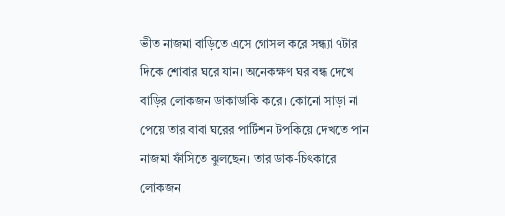ভীত নাজমা বাড়িতে এসে গোসল করে সন্ধ্যা ৭টার দিকে শোবার ঘরে যান। অনেকক্ষণ ঘর বন্ধ দেখে বাড়ির লোকজন ডাকাডাকি করে। কোনো সাড়া না পেয়ে তার বাবা ঘরের পার্টিশন টপকিয়ে দেখতে পান নাজমা ফাঁসিতে ঝুলছেন। তার ডাক-চিৎকারে লোকজন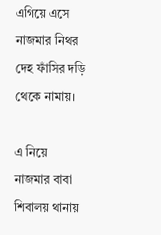এগিয়ে এসে নাজমার নিথর দেহ ফাঁসির দড়ি থেকে নামায়।

এ নিয়ে নাজমার বাবা শিবালয় থানায়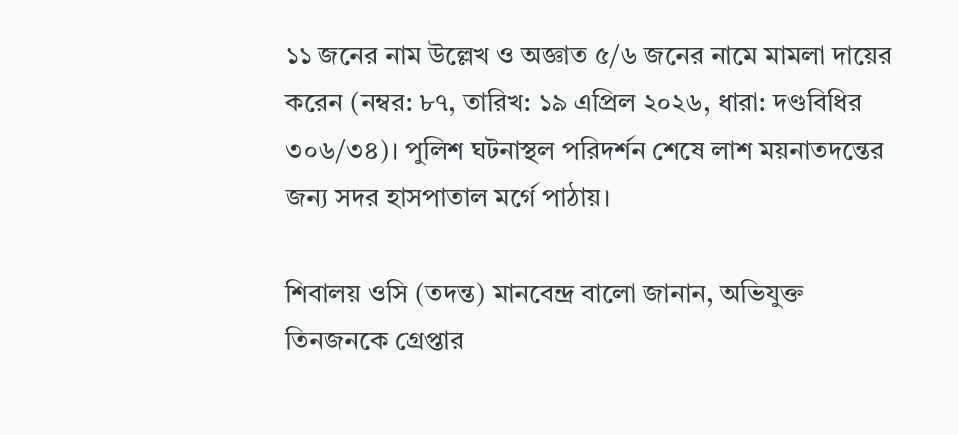১১ জনের নাম উল্লেখ ও অজ্ঞাত ৫/৬ জনের নামে মামলা দায়ের করেন (নম্বর: ৮৭, তারিখ: ১৯ এপ্রিল ২০২৬, ধারা: দণ্ডবিধির ৩০৬/৩৪)। পুলিশ ঘটনাস্থল পরিদর্শন শেষে লাশ ময়নাতদন্তের জন্য সদর হাসপাতাল মর্গে পাঠায়।

শিবালয় ওসি (তদন্ত) মানবেন্দ্র বালো জানান, অভিযুক্ত তিনজনকে গ্রেপ্তার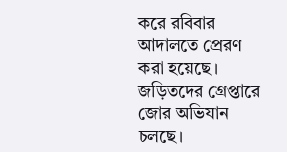করে রবিবার আদালতে প্রেরণ করা হয়েছে। জড়িতদের গ্রেপ্তারে জোর অভিযান চলছে।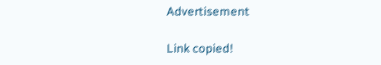Advertisement

Link copied!